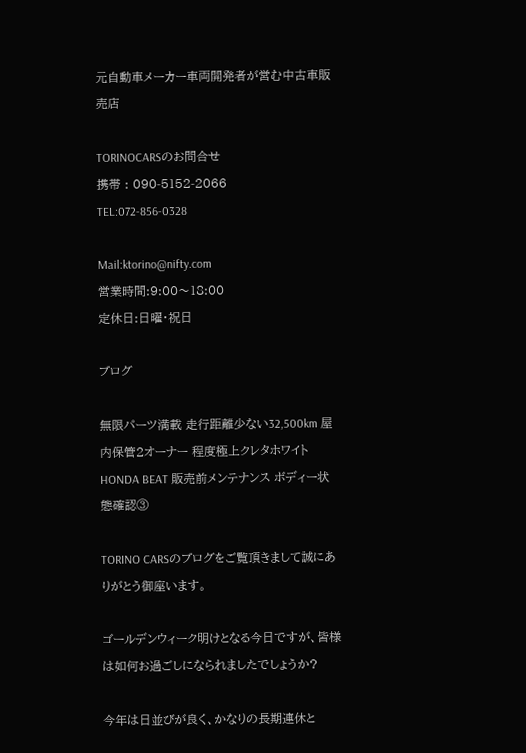元自動車メーカー車両開発者が営む中古車販売店

TORINOCARSのお問合せ
携帯 : 090-5152-2066
TEL:072-856-0328

Mail:ktorino@nifty.com
営業時間:9:00〜18:00
定休日:日曜・祝日

ブログ

無限パーツ満載 走行距離少ない32,500km 屋内保管2オーナー 程度極上クレタホワイト HONDA BEAT 販売前メンテナンス ボディー状態確認③

TORINO CARSのブログをご覧頂きまして誠にありがとう御座います。

ゴールデンウィーク明けとなる今日ですが、皆様は如何お過ごしになられましたでしょうか?

今年は日並びが良く、かなりの長期連休と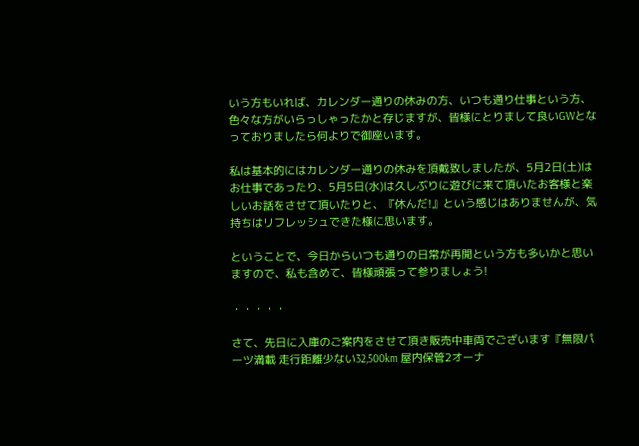いう方もいれば、カレンダー通りの休みの方、いつも通り仕事という方、色々な方がいらっしゃったかと存じますが、皆様にとりまして良いGWとなっておりましたら何よりで御座います。

私は基本的にはカレンダー通りの休みを頂戴致しましたが、5月2日(土)はお仕事であったり、5月5日(水)は久しぶりに遊びに来て頂いたお客様と楽しいお話をさせて頂いたりと、『休んだ!』という感じはありませんが、気持ちはリフレッシュできた様に思います。

ということで、今日からいつも通りの日常が再開という方も多いかと思いますので、私も含めて、皆様頑張って参りましょう!

・・・・・

さて、先日に入庫のご案内をさせて頂き販売中車両でございます『無限パーツ満載 走行距離少ない32,500km 屋内保管2オーナ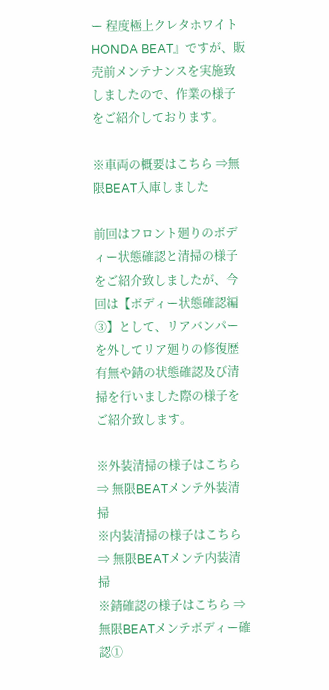ー 程度極上クレタホワイト HONDA BEAT』ですが、販売前メンテナンスを実施致しましたので、作業の様子をご紹介しております。

※車両の概要はこちら ⇒無限BEAT入庫しました

前回はフロント廻りのボディー状態確認と清掃の様子をご紹介致しましたが、今回は【ボディー状態確認編③】として、リアバンパーを外してリア廻りの修復歴有無や錆の状態確認及び清掃を行いました際の様子をご紹介致します。

※外装清掃の様子はこちら ⇒ 無限BEATメンテ外装清掃
※内装清掃の様子はこちら ⇒ 無限BEATメンテ内装清掃
※錆確認の様子はこちら ⇒ 無限BEATメンテボディー確認①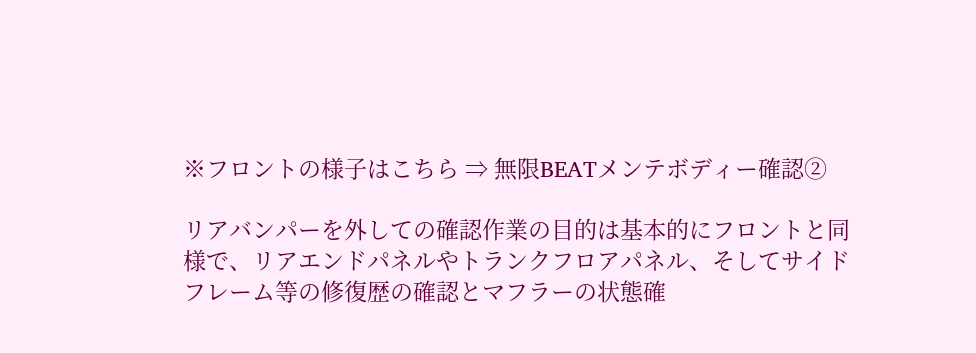※フロントの様子はこちら ⇒ 無限BEATメンテボディー確認②

リアバンパーを外しての確認作業の目的は基本的にフロントと同様で、リアエンドパネルやトランクフロアパネル、そしてサイドフレーム等の修復歴の確認とマフラーの状態確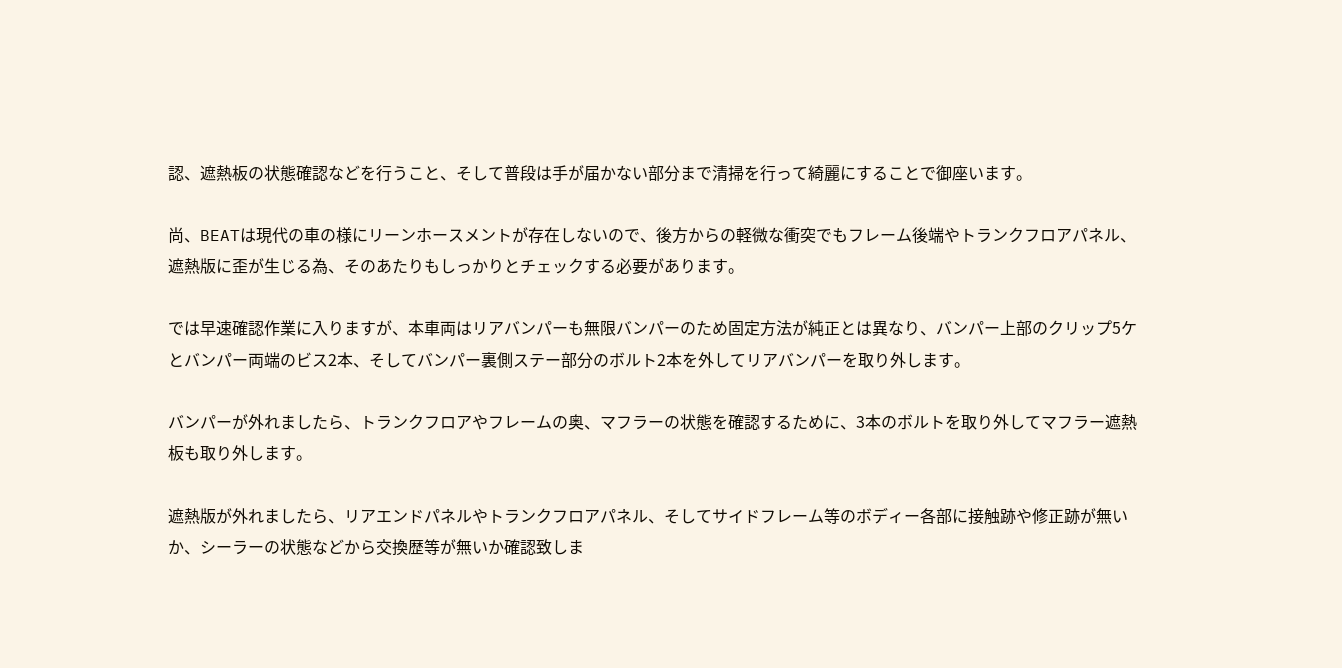認、遮熱板の状態確認などを行うこと、そして普段は手が届かない部分まで清掃を行って綺麗にすることで御座います。

尚、BEATは現代の車の様にリーンホースメントが存在しないので、後方からの軽微な衝突でもフレーム後端やトランクフロアパネル、遮熱版に歪が生じる為、そのあたりもしっかりとチェックする必要があります。

では早速確認作業に入りますが、本車両はリアバンパーも無限バンパーのため固定方法が純正とは異なり、バンパー上部のクリップ5ケとバンパー両端のビス2本、そしてバンパー裏側ステー部分のボルト2本を外してリアバンパーを取り外します。

バンパーが外れましたら、トランクフロアやフレームの奥、マフラーの状態を確認するために、3本のボルトを取り外してマフラー遮熱板も取り外します。

遮熱版が外れましたら、リアエンドパネルやトランクフロアパネル、そしてサイドフレーム等のボディー各部に接触跡や修正跡が無いか、シーラーの状態などから交換歴等が無いか確認致しま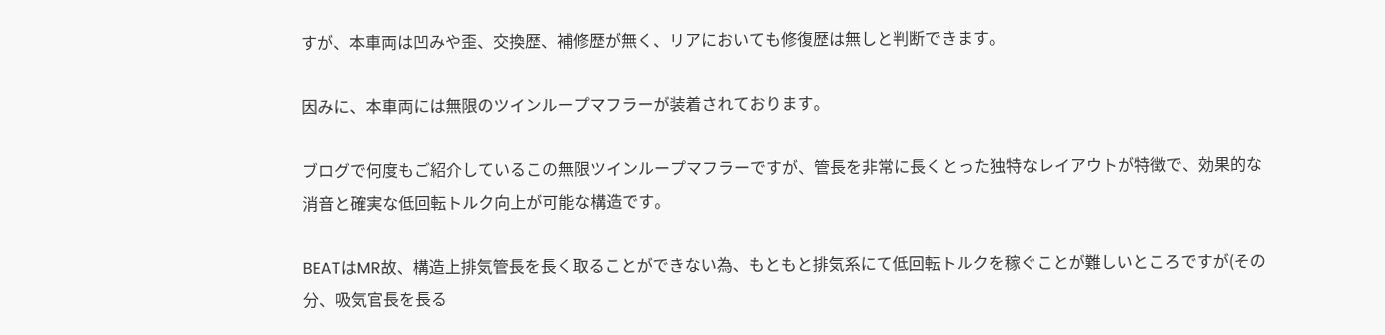すが、本車両は凹みや歪、交換歴、補修歴が無く、リアにおいても修復歴は無しと判断できます。

因みに、本車両には無限のツインループマフラーが装着されております。

ブログで何度もご紹介しているこの無限ツインループマフラーですが、管長を非常に長くとった独特なレイアウトが特徴で、効果的な消音と確実な低回転トルク向上が可能な構造です。

BEATはMR故、構造上排気管長を長く取ることができない為、もともと排気系にて低回転トルクを稼ぐことが難しいところですが(その分、吸気官長を長る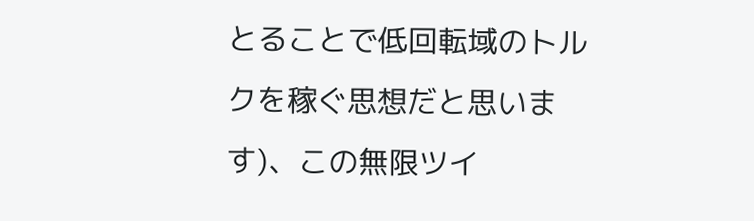とることで低回転域のトルクを稼ぐ思想だと思います)、この無限ツイ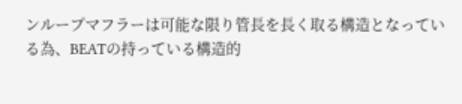ンループマフラーは可能な限り管長を長く取る構造となっている為、BEATの持っている構造的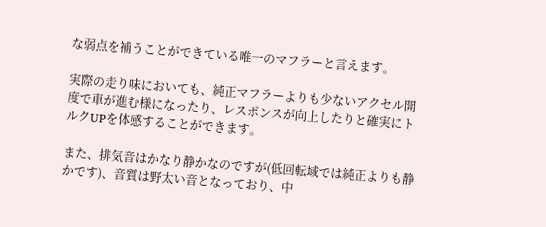な弱点を補うことができている唯一のマフラーと言えます。

実際の走り味においても、純正マフラーよりも少ないアクセル開度で車が進む様になったり、レスポンスが向上したりと確実にトルクUPを体感することができます。

また、排気音はかなり静かなのですが(低回転域では純正よりも静かです)、音質は野太い音となっており、中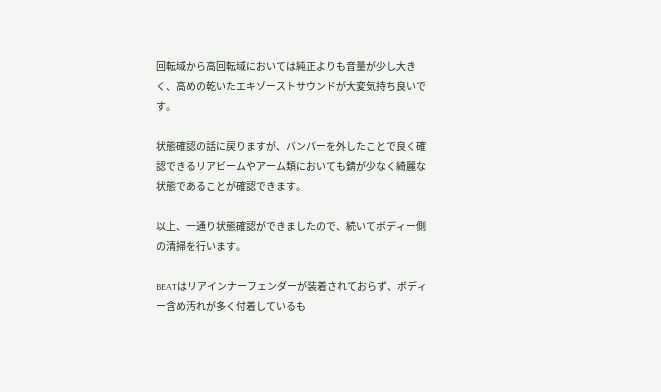回転域から高回転域においては純正よりも音量が少し大きく、高めの乾いたエキゾーストサウンドが大変気持ち良いです。

状態確認の話に戻りますが、バンパーを外したことで良く確認できるリアビームやアーム類においても錆が少なく綺麗な状態であることが確認できます。

以上、一通り状態確認ができましたので、続いてボディー側の清掃を行います。

BEATはリアインナーフェンダーが装着されておらず、ボディー含め汚れが多く付着しているも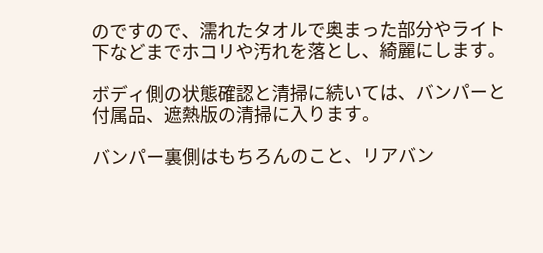のですので、濡れたタオルで奥まった部分やライト下などまでホコリや汚れを落とし、綺麗にします。

ボディ側の状態確認と清掃に続いては、バンパーと付属品、遮熱版の清掃に入ります。

バンパー裏側はもちろんのこと、リアバン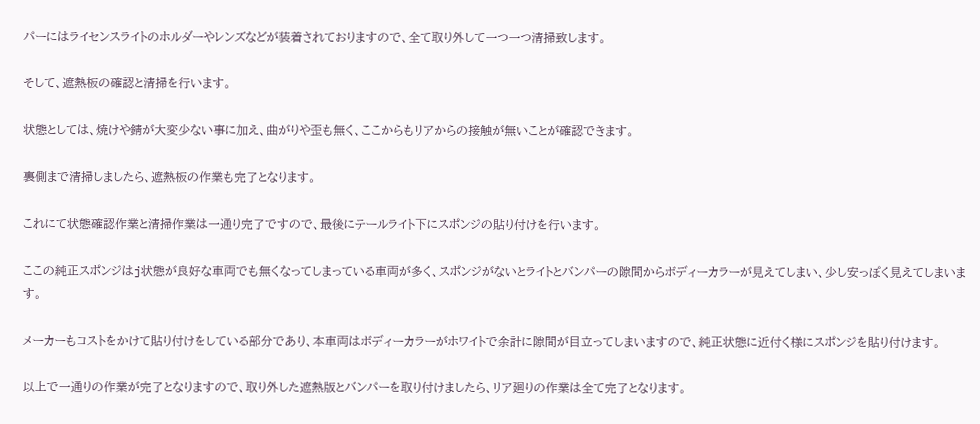パーにはライセンスライトのホルダーやレンズなどが装着されておりますので、全て取り外して一つ一つ清掃致します。

そして、遮熱板の確認と清掃を行います。

状態としては、焼けや錆が大変少ない事に加え、曲がりや歪も無く、ここからもリアからの接触が無いことが確認できます。

裏側まで清掃しましたら、遮熱板の作業も完了となります。

これにて状態確認作業と清掃作業は一通り完了ですので、最後にテールライト下にスポンジの貼り付けを行います。

ここの純正スポンジはj状態が良好な車両でも無くなってしまっている車両が多く、スポンジがないとライトとバンパーの隙間からボディーカラーが見えてしまい、少し安っぽく見えてしまいます。

メーカーもコストをかけて貼り付けをしている部分であり、本車両はボディーカラーがホワイトで余計に隙間が目立ってしまいますので、純正状態に近付く様にスポンジを貼り付けます。

以上で一通りの作業が完了となりますので、取り外した遮熱版とバンパーを取り付けましたら、リア廻りの作業は全て完了となります。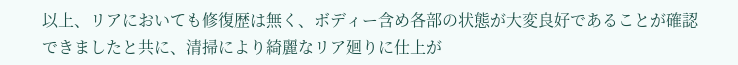以上、リアにおいても修復歴は無く、ボディー含め各部の状態が大変良好であることが確認できましたと共に、清掃により綺麗なリア廻りに仕上が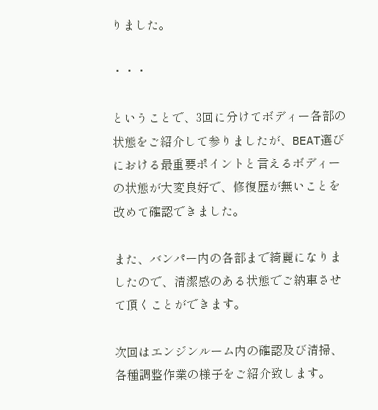りました。

・・・

ということで、3回に分けてボディー各部の状態をご紹介して参りましたが、BEAT選びにおける最重要ポイントと言えるボディーの状態が大変良好で、修復歴が無いことを改めて確認できました。

また、バンパー内の各部まで綺麗になりましたので、清潔感のある状態でご納車させて頂くことができます。

次回はエンジンルーム内の確認及び清掃、各種調整作業の様子をご紹介致します。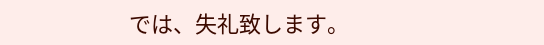では、失礼致します。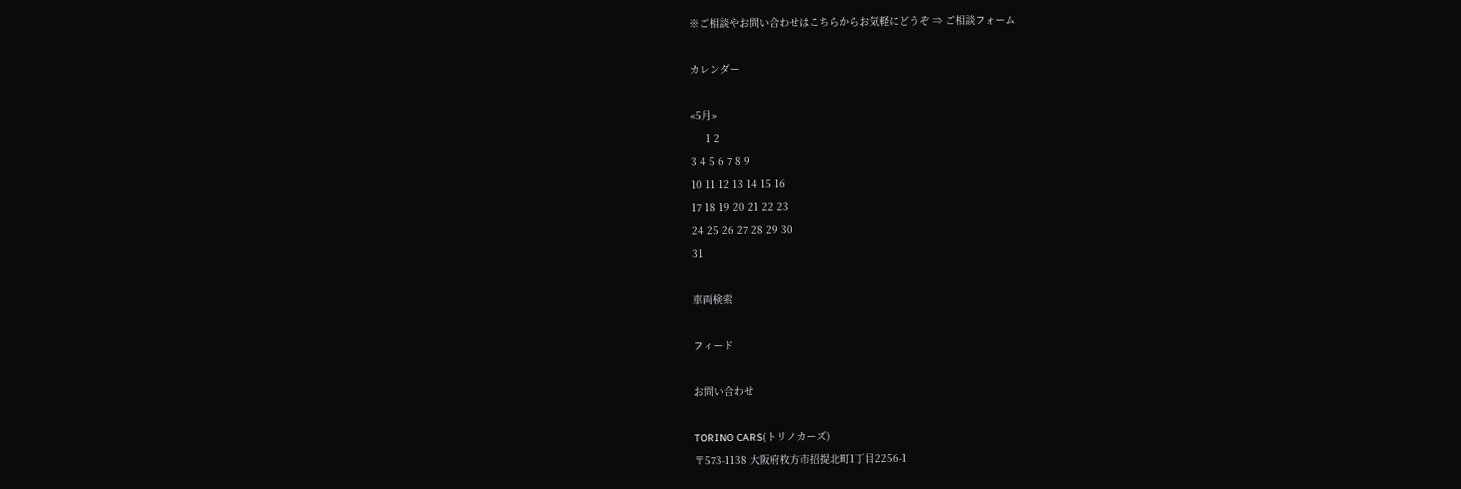※ご相談やお問い合わせはこちらからお気軽にどうぞ ⇒ ご相談フォーム

カレンダー

«5月»
     1 2
3 4 5 6 7 8 9
10 11 12 13 14 15 16
17 18 19 20 21 22 23
24 25 26 27 28 29 30
31

車両検索

フィード

お問い合わせ

TORINO CARS(トリノカーズ)
〒573-1138 大阪府枚方市招提北町1丁目2256-1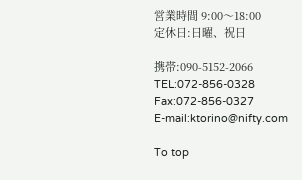営業時間 9:00〜18:00
定休日:日曜、祝日

携帯:090-5152-2066
TEL:072-856-0328
Fax:072-856-0327
E-mail:ktorino@nifty.com

To top